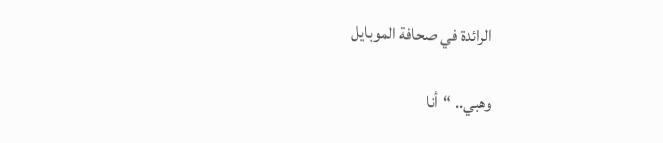الرائدة في صحافة الموبايل

وهبي.. “أنا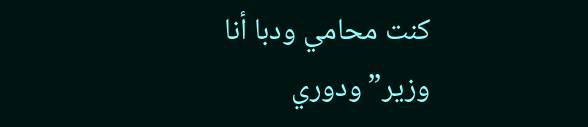كنت محامي ودبا أنا وزير” ودوري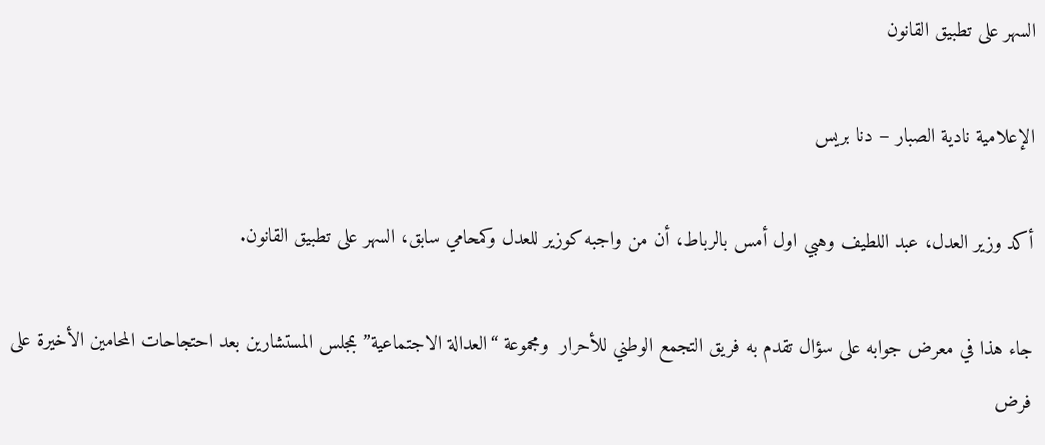السهر على تطبيق القانون

الإعلامية نادية الصبار – دنا بريس

أكد وزير العدل، عبد اللطيف وهبي اول أمس بالرباط، أن من واجبه كوزير للعدل وكمحامي سابق، السهر على تطبيق القانون.

جاء هذا في معرض جوابه على سؤال تقدم به فريق التجمع الوطني للأحرار  ومجموعة “العدالة الاجتماعية” بمجلس المستشارين بعد احتجاحات المحامين الأخيرة على فرض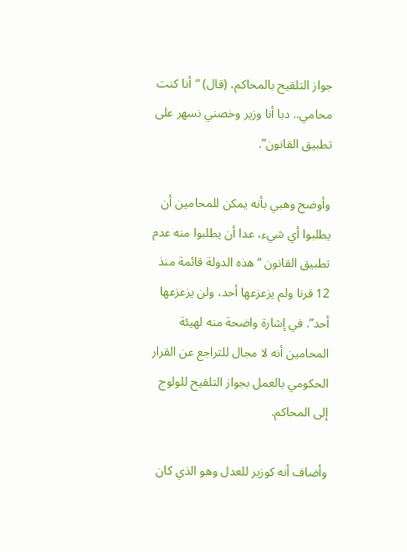جواز التلقيح بالمحاكم، (قال) “أنا كنت محامي.. دبا أنا وزير وخصني نسهر على تطبيق القانون”.

وأوضح وهبي بأنه يمكن للمحامين أن يطلبوا أي شيء، عدا أن يطلبوا منه عدم تطبيق القانون “هذه الدولة قائمة منذ 12 قرنا ولم يزعزعها أحد، ولن يزعزعها أحد”. في إشارة واضحة منه لهيئة المحامين أنه لا مجال للتراجع عن القرار الحكومي بالعمل بجواز التلقيح للولوج إلى المحاكم.

وأضاف أنه كوزير للعدل وهو الذي كان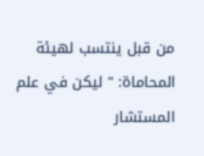من قبل ينتسب لهيئة المحاماة: ” ليكن في علم المستشار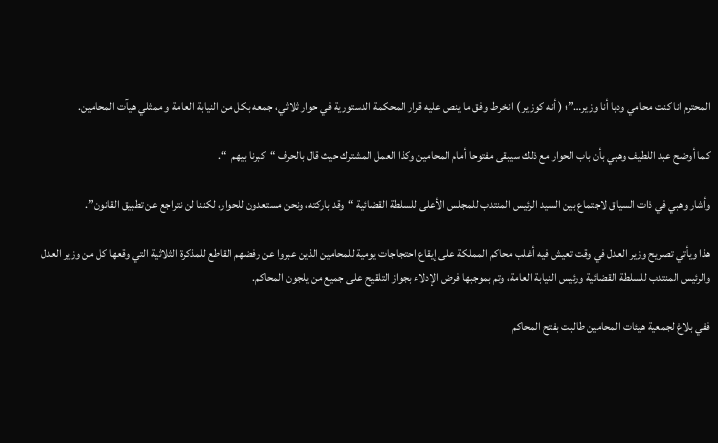المحترم انا كنت محامي ودبا أنا وزير…”؛ ( أنه كوزير ) انخرط وفق ما ينص عليه قرار المحكمة الدستورية في حوار ثلاثي، جمعه بكل من النيابة العامة و ممثلي هيآت المحامين.

كما أوضح عبد اللطيف وهبي بأن باب الحوار مع ذلك سيبقى مفتوحا أمام المحامين وكذا العمل المشترك حيث قال بالحرف “كبرنا بيهم  “.

وأشار وهبي في ذات السياق لاجتماع بين السيد الرئيس المنتدب للمجلس الأعلى للسلطة القضائية “وقد باركته، ونحن مستعدون للحوار، لكننا لن نتراجع عن تطبيق القانون”.

هذا ويأتي تصريح وزير العدل في وقت تعيش فيه أغلب محاكم المملكة على إيقاع احتجاجات يومية للمحامين الذين عبروا عن رفضهم القاطع للمذكرة الثلاثية التي وقعها كل من وزير العدل والرئيس المنتدب للسلطة القضائية ورئيس النيابة العامة، وتم بموجبها فرض الإدلاء بجواز التلقيح على جميع من يلجون المحاكم.

ففي بلاغ لجمعية هيئات المحامين طالبت بفتح المحاكم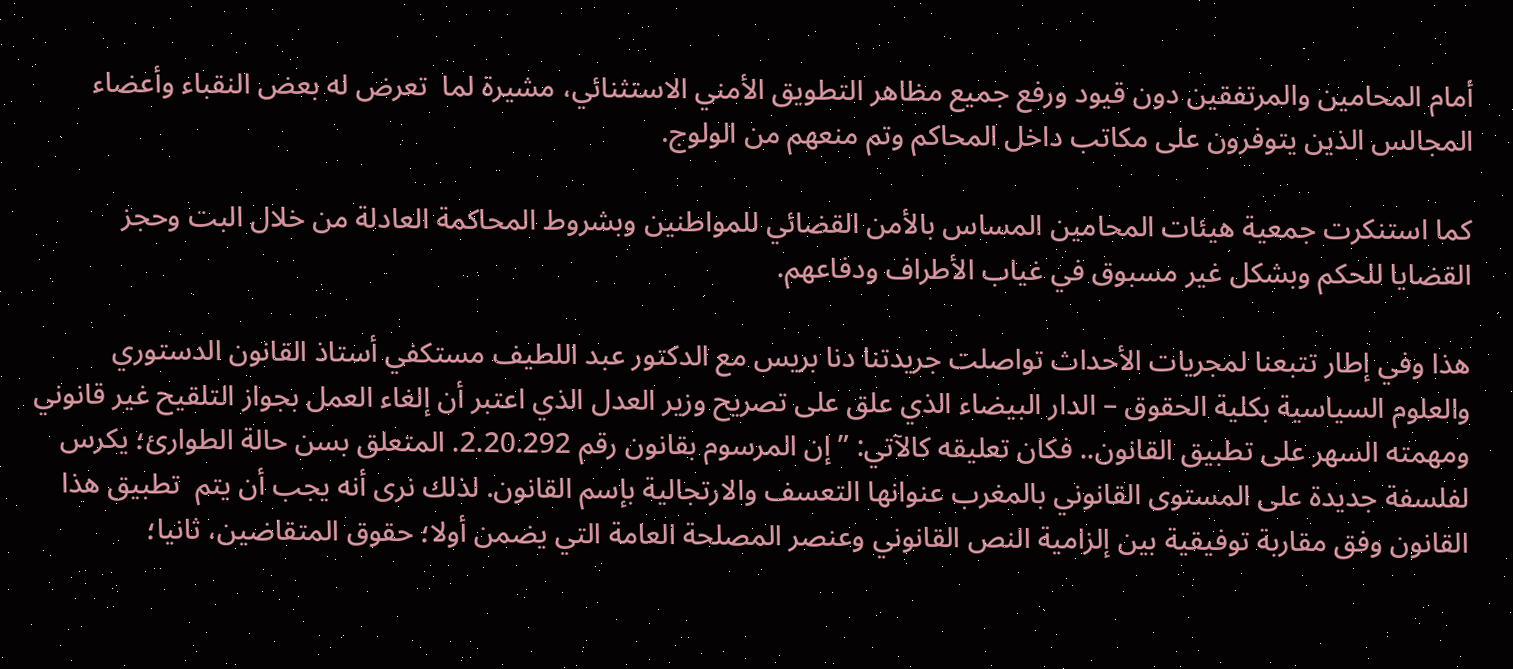أمام المحامين والمرتفقين دون قيود ورفع جميع مظاهر التطويق الأمني الاستثنائي، مشيرة لما  تعرض له بعض النقباء وأعضاء المجالس الذين يتوفرون على مكاتب داخل المحاكم وتم منعهم من الولوج.

كما استنكرت جمعية هيئات المحامين المساس بالأمن القضائي للمواطنين وبشروط المحاكمة العادلة من خلال البت وحجز القضايا للحكم وبشكل غير مسبوق في غياب الأطراف ودفاعهم.

هذا وفي إطار تتبعنا لمجريات الأحداث تواصلت جريدتنا دنا بريس مع الدكتور عبد اللطيف مستكفي أستاذ القانون الدستوري والعلوم السياسية بكلية الحقوق – الدار البيضاء الذي علق على تصريح وزير العدل الذي اعتبر أن إلغاء العمل بجواز التلقيح غير قانوني ومهمته السهر على تطبيق القانون.. فكان تعليقه كالآتي: ” إن المرسوم بقانون رقم 2.20.292. المتعلق بسن حالة الطوارئ؛ يكرس لفلسفة جديدة على المستوى القانوني بالمغرب عنوانها التعسف والارتجالية بإسم القانون. لذلك نرى أنه يجب أن يتم  تطبيق هذا القانون وفق مقاربة توفيقية بين إلزامية النص القانوني وعنصر المصلحة العامة التي يضمن أولا؛ حقوق المتقاضين، ثانيا؛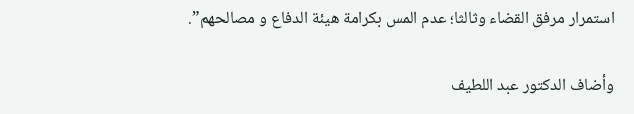استمرار مرفق القضاء وثالثا؛ عدم المس بكرامة هيئة الدفاع و مصالحهم”.

وأضاف الدكتور عبد اللطيف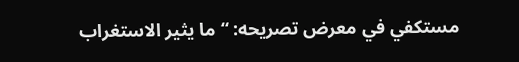مستكفي في معرض تصريحه: “ما يثير الاستغراب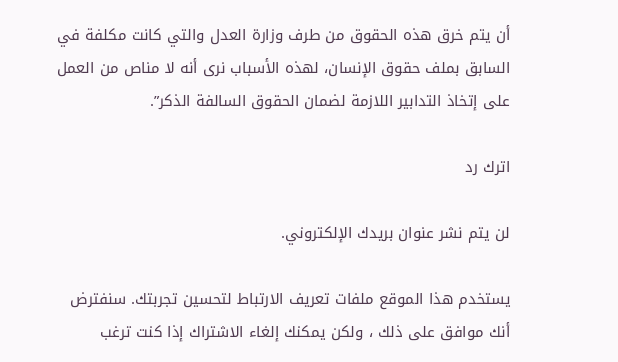أن يتم خرق هذه الحقوق من طرف وزارة العدل والتي كانت مكلفة في السابق بملف حقوق الإنسان، لهذه الأسباب نرى أنه لا مناص من العمل على إتخاذ التدابير اللازمة لضمان الحقوق السالفة الذكر”.

اترك رد

لن يتم نشر عنوان بريدك الإلكتروني.

يستخدم هذا الموقع ملفات تعريف الارتباط لتحسين تجربتك. سنفترض أنك موافق على ذلك ، ولكن يمكنك إلغاء الاشتراك إذا كنت ترغب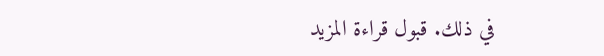في ذلك. قبول قراءة المزيد